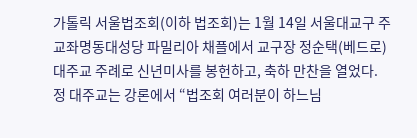가톨릭 서울법조회(이하 법조회)는 1월 14일 서울대교구 주교좌명동대성당 파밀리아 채플에서 교구장 정순택(베드로) 대주교 주례로 신년미사를 봉헌하고, 축하 만찬을 열었다.
정 대주교는 강론에서 “법조회 여러분이 하느님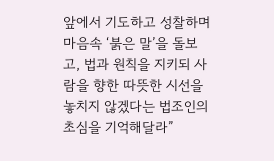앞에서 기도하고 성찰하며 마음속 ‘붉은 말’을 돌보고, 법과 원칙을 지키되 사람을 향한 따뜻한 시선을 놓치지 않겠다는 법조인의 초심을 기억해달라”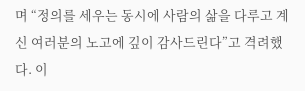며 “정의를 세우는 동시에 사람의 삶을 다루고 계신 여러분의 노고에 깊이 감사드린다”고 격려했다. 이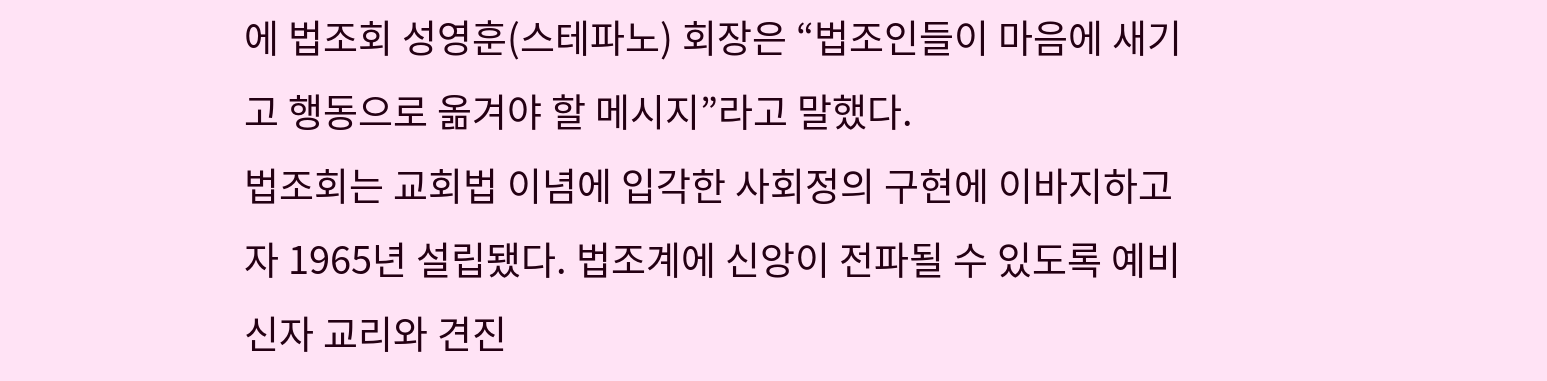에 법조회 성영훈(스테파노) 회장은 “법조인들이 마음에 새기고 행동으로 옮겨야 할 메시지”라고 말했다.
법조회는 교회법 이념에 입각한 사회정의 구현에 이바지하고자 1965년 설립됐다. 법조계에 신앙이 전파될 수 있도록 예비신자 교리와 견진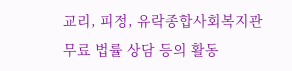교리, 피정, 유락종합사회복지관 무료 법률 상담 등의 활동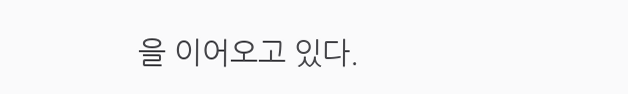을 이어오고 있다.